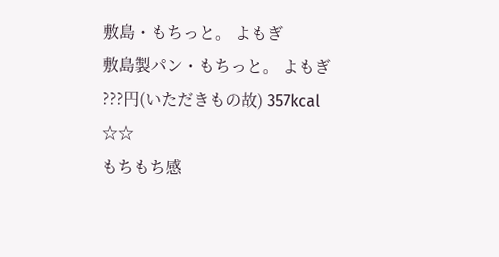敷島・もちっと。 よもぎ
敷島製パン・もちっと。 よもぎ
???円(いただきもの故) 357kcal
☆☆
もちもち感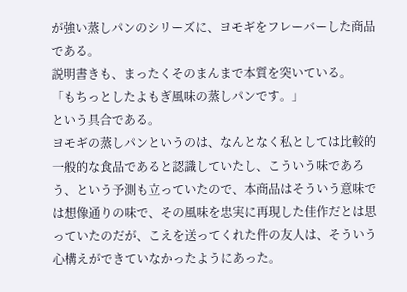が強い蒸しパンのシリーズに、ヨモギをフレーバーした商品である。
説明書きも、まったくそのまんまで本質を突いている。
「もちっとしたよもぎ風味の蒸しパンです。」
という具合である。
ヨモギの蒸しパンというのは、なんとなく私としては比較的一般的な食品であると認識していたし、こういう味であろう、という予測も立っていたので、本商品はそういう意味では想像通りの味で、その風味を忠実に再現した佳作だとは思っていたのだが、こえを送ってくれた件の友人は、そういう心構えができていなかったようにあった。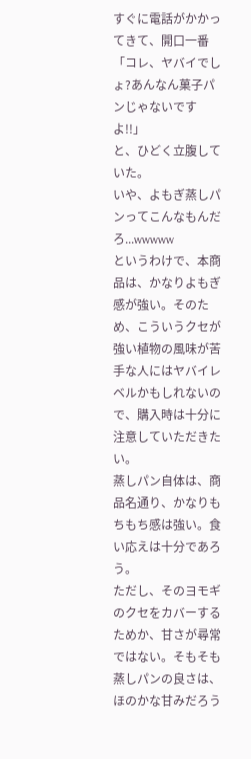すぐに電話がかかってきて、開口一番
「コレ、ヤバイでしょ?あんなん菓子パンじゃないですよ!!」
と、ひどく立腹していた。
いや、よもぎ蒸しパンってこんなもんだろ...wwwww
というわけで、本商品は、かなりよもぎ感が強い。そのため、こういうクセが強い植物の風味が苦手な人にはヤバイレベルかもしれないので、購入時は十分に注意していただきたい。
蒸しパン自体は、商品名通り、かなりもちもち感は強い。食い応えは十分であろう。
ただし、そのヨモギのクセをカバーするためか、甘さが尋常ではない。そもそも蒸しパンの良さは、ほのかな甘みだろう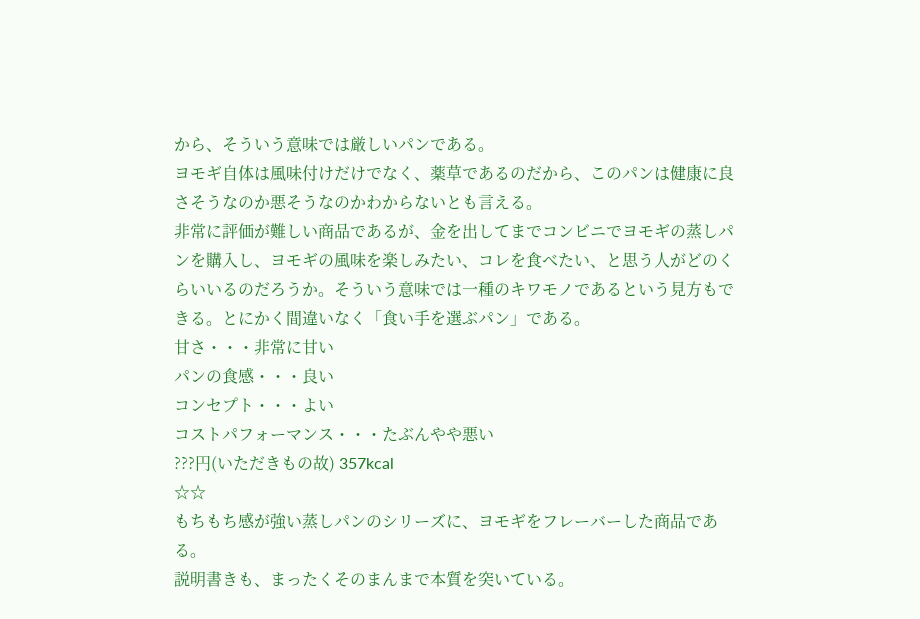から、そういう意味では厳しいパンである。
ヨモギ自体は風味付けだけでなく、薬草であるのだから、このパンは健康に良さそうなのか悪そうなのかわからないとも言える。
非常に評価が難しい商品であるが、金を出してまでコンビニでヨモギの蒸しパンを購入し、ヨモギの風味を楽しみたい、コレを食べたい、と思う人がどのくらいいるのだろうか。そういう意味では一種のキワモノであるという見方もできる。とにかく間違いなく「食い手を選ぶパン」である。
甘さ・・・非常に甘い
パンの食感・・・良い
コンセプト・・・よい
コストパフォーマンス・・・たぶんやや悪い
???円(いただきもの故) 357kcal
☆☆
もちもち感が強い蒸しパンのシリーズに、ヨモギをフレーバーした商品である。
説明書きも、まったくそのまんまで本質を突いている。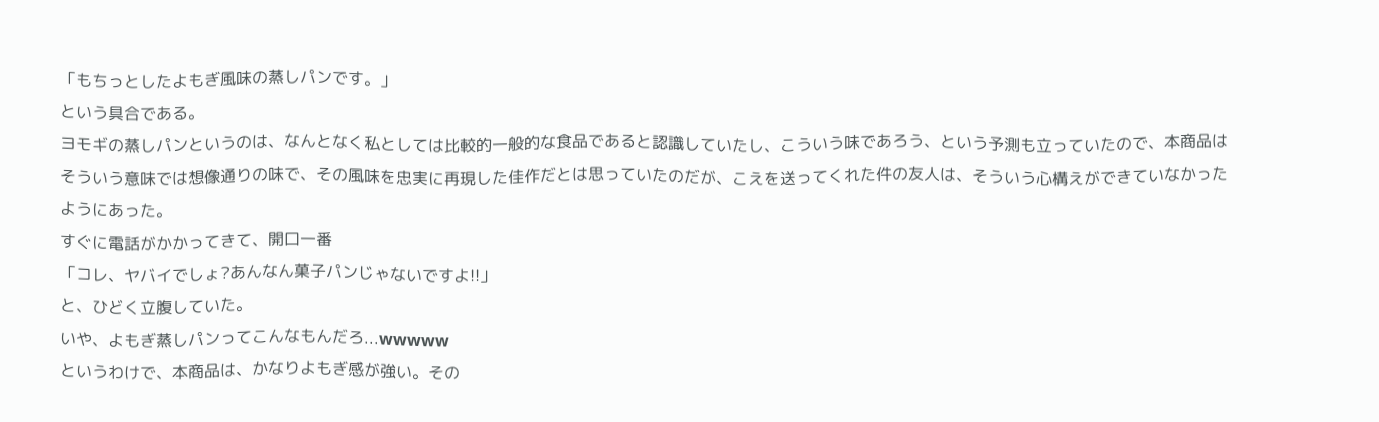「もちっとしたよもぎ風味の蒸しパンです。」
という具合である。
ヨモギの蒸しパンというのは、なんとなく私としては比較的一般的な食品であると認識していたし、こういう味であろう、という予測も立っていたので、本商品はそういう意味では想像通りの味で、その風味を忠実に再現した佳作だとは思っていたのだが、こえを送ってくれた件の友人は、そういう心構えができていなかったようにあった。
すぐに電話がかかってきて、開口一番
「コレ、ヤバイでしょ?あんなん菓子パンじゃないですよ!!」
と、ひどく立腹していた。
いや、よもぎ蒸しパンってこんなもんだろ...wwwww
というわけで、本商品は、かなりよもぎ感が強い。その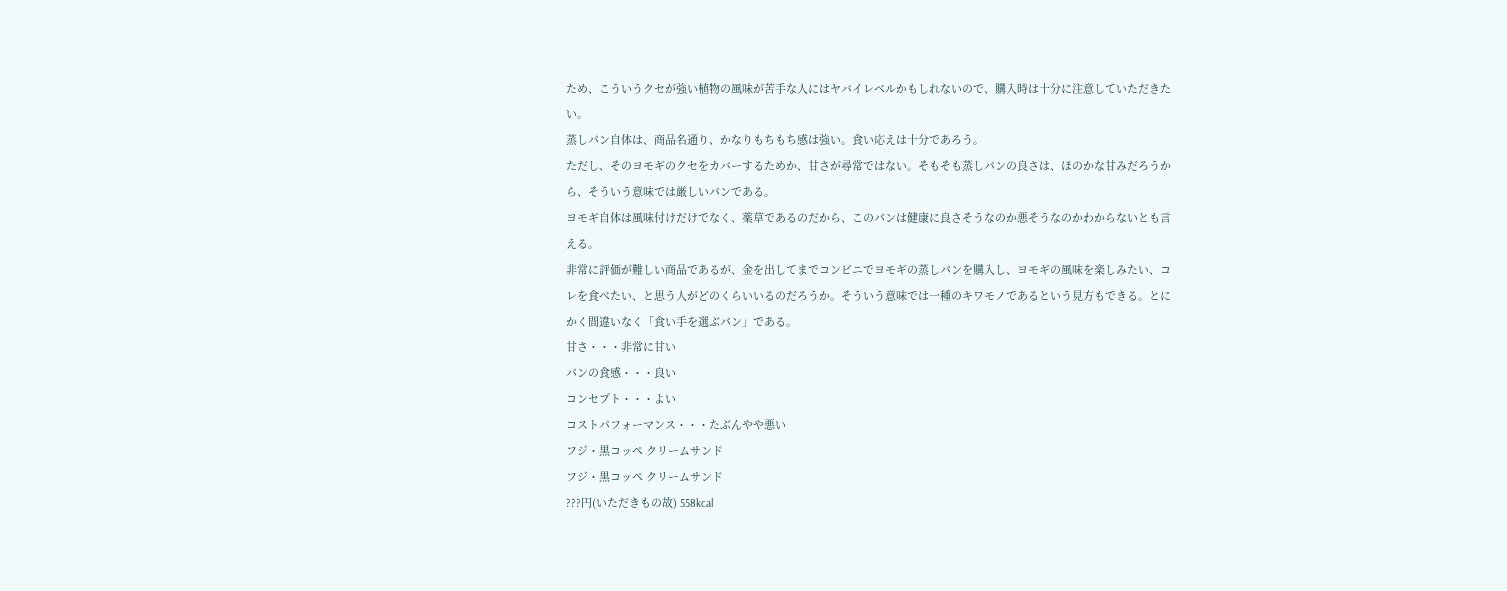ため、こういうクセが強い植物の風味が苦手な人にはヤバイレベルかもしれないので、購入時は十分に注意していただきたい。
蒸しパン自体は、商品名通り、かなりもちもち感は強い。食い応えは十分であろう。
ただし、そのヨモギのクセをカバーするためか、甘さが尋常ではない。そもそも蒸しパンの良さは、ほのかな甘みだろうから、そういう意味では厳しいパンである。
ヨモギ自体は風味付けだけでなく、薬草であるのだから、このパンは健康に良さそうなのか悪そうなのかわからないとも言える。
非常に評価が難しい商品であるが、金を出してまでコンビニでヨモギの蒸しパンを購入し、ヨモギの風味を楽しみたい、コレを食べたい、と思う人がどのくらいいるのだろうか。そういう意味では一種のキワモノであるという見方もできる。とにかく間違いなく「食い手を選ぶパン」である。
甘さ・・・非常に甘い
パンの食感・・・良い
コンセプト・・・よい
コストパフォーマンス・・・たぶんやや悪い
フジ・黒コッペ クリームサンド
フジ・黒コッペ クリームサンド
???円(いただきもの故) 558kcal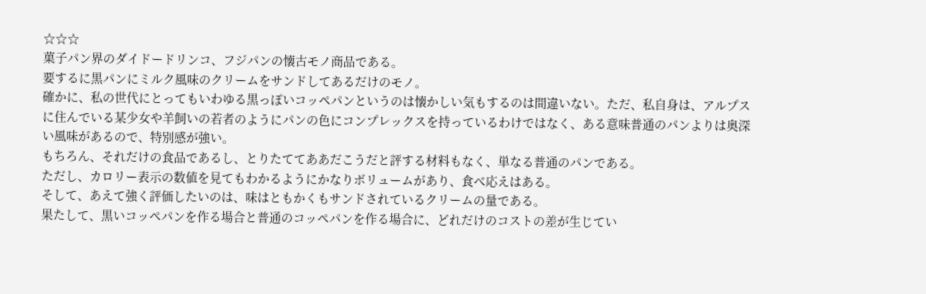☆☆☆
菓子パン界のダイドードリンコ、フジパンの懐古モノ商品である。
要するに黒パンにミルク風味のクリームをサンドしてあるだけのモノ。
確かに、私の世代にとってもいわゆる黒っぽいコッペパンというのは懐かしい気もするのは間違いない。ただ、私自身は、アルプスに住んでいる某少女や羊飼いの若者のようにパンの色にコンプレックスを持っているわけではなく、ある意味普通のパンよりは奥深い風味があるので、特別感が強い。
もちろん、それだけの食品であるし、とりたててああだこうだと評する材料もなく、単なる普通のパンである。
ただし、カロリー表示の数値を見てもわかるようにかなりボリュームがあり、食べ応えはある。
そして、あえて強く評価したいのは、味はともかくもサンドされているクリームの量である。
果たして、黒いコッペパンを作る場合と普通のコッペパンを作る場合に、どれだけのコストの差が生じてい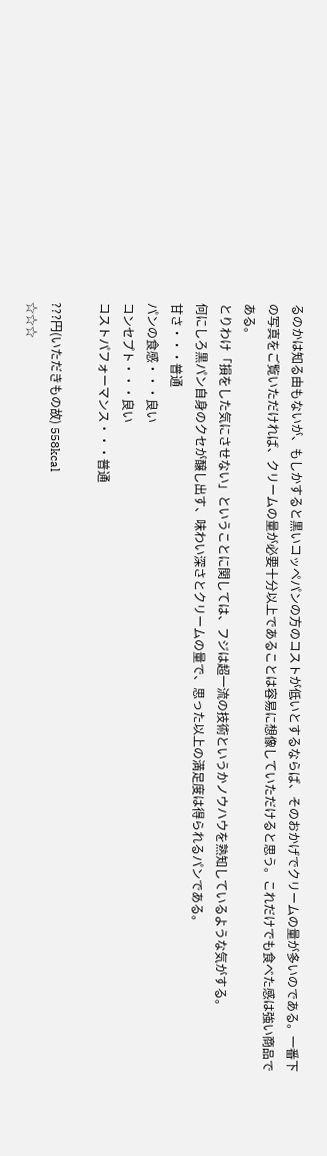るのかは知る由もないが、もしかすると黒いコッペパンの方のコストが低いとするならば、そのおかげでクリームの量が多いのである。一番下の写真をご覧いただければ、クリームの量が必要十分以上であることは容易に想像していただけると思う。これだけでも食べた感は強い商品である。
とりわけ「損をした気にさせない」ということに関しては、フジは超一流の技術というかノウハウを熟知しているような気がする。
何にしろ黒パン自身のクセが醸し出す、味わい深さとクリームの量で、思った以上の満足度は得られるパンである。
甘さ・・・普通
パンの食感・・・良い
コンセプト・・・良い
コストパフォーマンス・・・普通

???円(いただきもの故) 558kcal
☆☆☆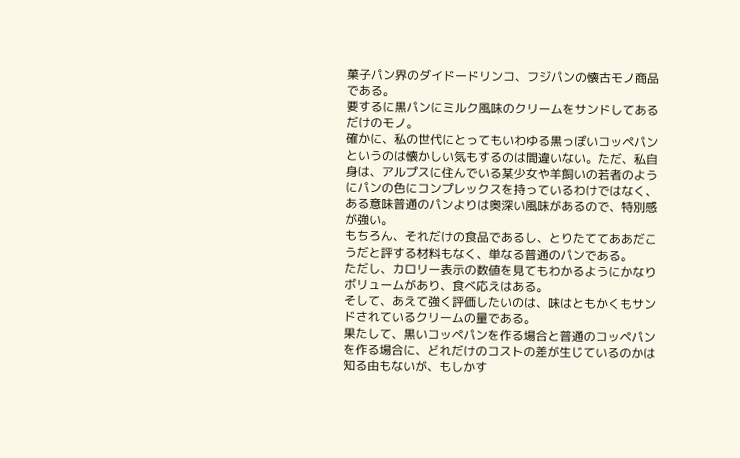菓子パン界のダイドードリンコ、フジパンの懐古モノ商品である。
要するに黒パンにミルク風味のクリームをサンドしてあるだけのモノ。
確かに、私の世代にとってもいわゆる黒っぽいコッペパンというのは懐かしい気もするのは間違いない。ただ、私自身は、アルプスに住んでいる某少女や羊飼いの若者のようにパンの色にコンプレックスを持っているわけではなく、ある意味普通のパンよりは奥深い風味があるので、特別感が強い。
もちろん、それだけの食品であるし、とりたててああだこうだと評する材料もなく、単なる普通のパンである。
ただし、カロリー表示の数値を見てもわかるようにかなりボリュームがあり、食べ応えはある。
そして、あえて強く評価したいのは、味はともかくもサンドされているクリームの量である。
果たして、黒いコッペパンを作る場合と普通のコッペパンを作る場合に、どれだけのコストの差が生じているのかは知る由もないが、もしかす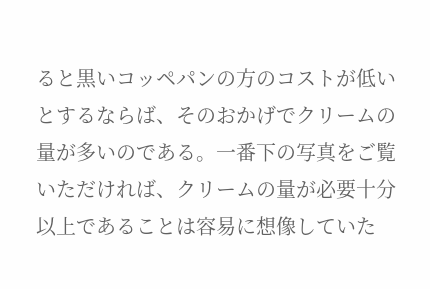ると黒いコッペパンの方のコストが低いとするならば、そのおかげでクリームの量が多いのである。一番下の写真をご覧いただければ、クリームの量が必要十分以上であることは容易に想像していた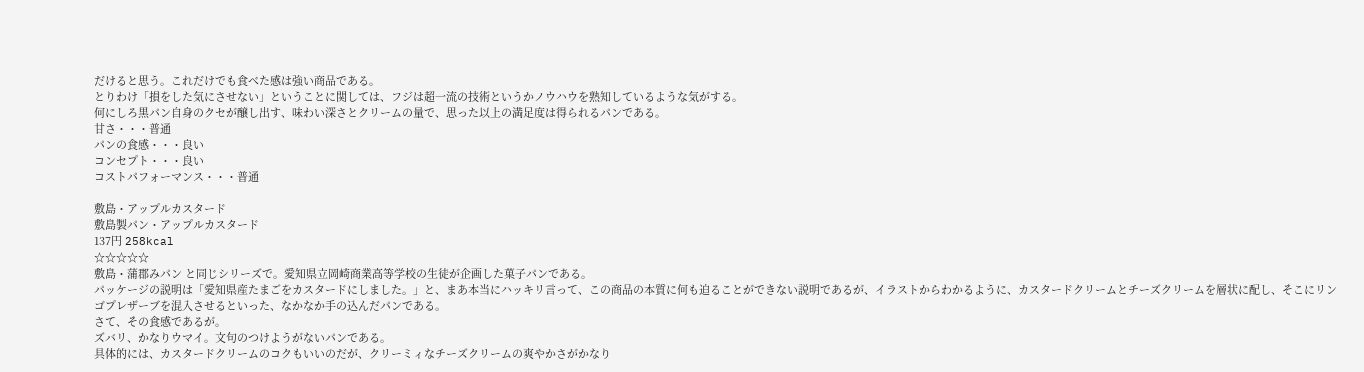だけると思う。これだけでも食べた感は強い商品である。
とりわけ「損をした気にさせない」ということに関しては、フジは超一流の技術というかノウハウを熟知しているような気がする。
何にしろ黒パン自身のクセが醸し出す、味わい深さとクリームの量で、思った以上の満足度は得られるパンである。
甘さ・・・普通
パンの食感・・・良い
コンセプト・・・良い
コストパフォーマンス・・・普通

敷島・アップルカスタード
敷島製パン・アップルカスタード
137円 258kcal
☆☆☆☆☆
敷島・蒲郡みパン と同じシリーズで。愛知県立岡崎商業高等学校の生徒が企画した菓子パンである。
パッケージの説明は「愛知県産たまごをカスタードにしました。」と、まあ本当にハッキリ言って、この商品の本質に何も迫ることができない説明であるが、イラストからわかるように、カスタードクリームとチーズクリームを層状に配し、そこにリンゴプレザーブを混入させるといった、なかなか手の込んだパンである。
さて、その食感であるが。
ズバリ、かなりウマイ。文句のつけようがないパンである。
具体的には、カスタードクリームのコクもいいのだが、クリーミィなチーズクリームの爽やかさがかなり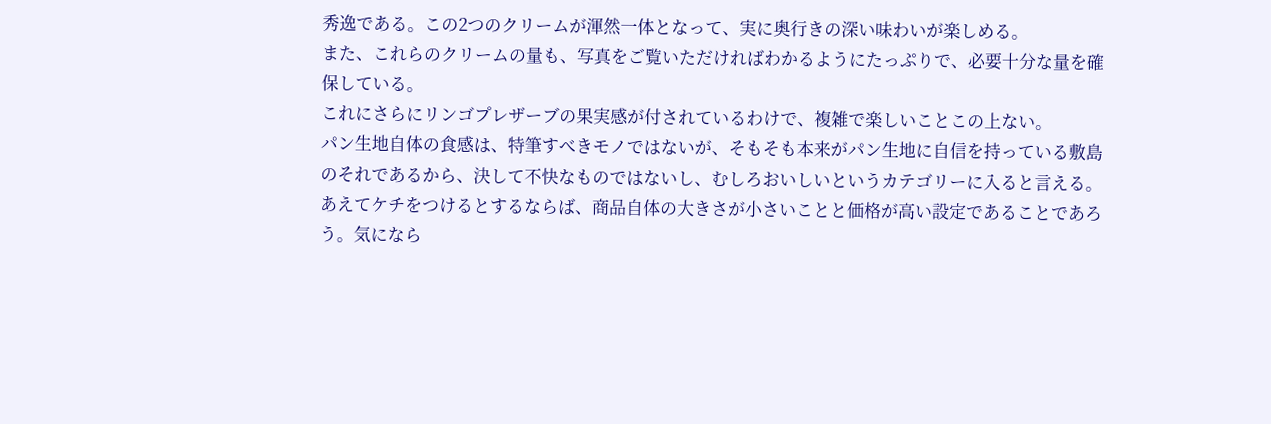秀逸である。この2つのクリームが渾然一体となって、実に奥行きの深い味わいが楽しめる。
また、これらのクリームの量も、写真をご覧いただければわかるようにたっぷりで、必要十分な量を確保している。
これにさらにリンゴプレザーブの果実感が付されているわけで、複雑で楽しいことこの上ない。
パン生地自体の食感は、特筆すべきモノではないが、そもそも本来がパン生地に自信を持っている敷島のそれであるから、決して不快なものではないし、むしろおいしいというカテゴリーに入ると言える。
あえてケチをつけるとするならば、商品自体の大きさが小さいことと価格が高い設定であることであろう。気になら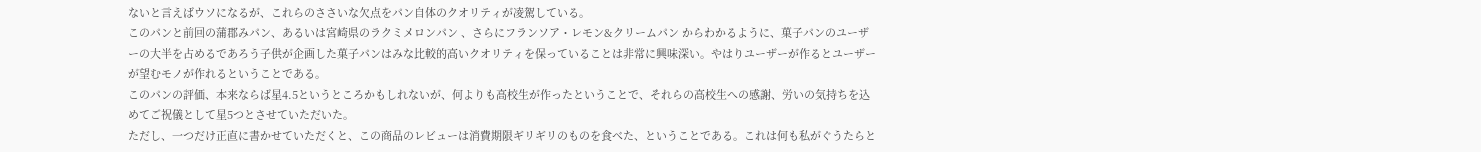ないと言えばウソになるが、これらのささいな欠点をパン自体のクオリティが凌駕している。
このパンと前回の蒲郡みパン、あるいは宮崎県のラクミメロンパン 、さらにフランソア・レモン&クリームパン からわかるように、菓子パンのユーザーの大半を占めるであろう子供が企画した菓子パンはみな比較的高いクオリティを保っていることは非常に興味深い。やはりユーザーが作るとユーザーが望むモノが作れるということである。
このパンの評価、本来ならば星4.5というところかもしれないが、何よりも高校生が作ったということで、それらの高校生への感謝、労いの気持ちを込めてご祝儀として星5つとさせていただいた。
ただし、一つだけ正直に書かせていただくと、この商品のレビューは消費期限ギリギリのものを食べた、ということである。これは何も私がぐうたらと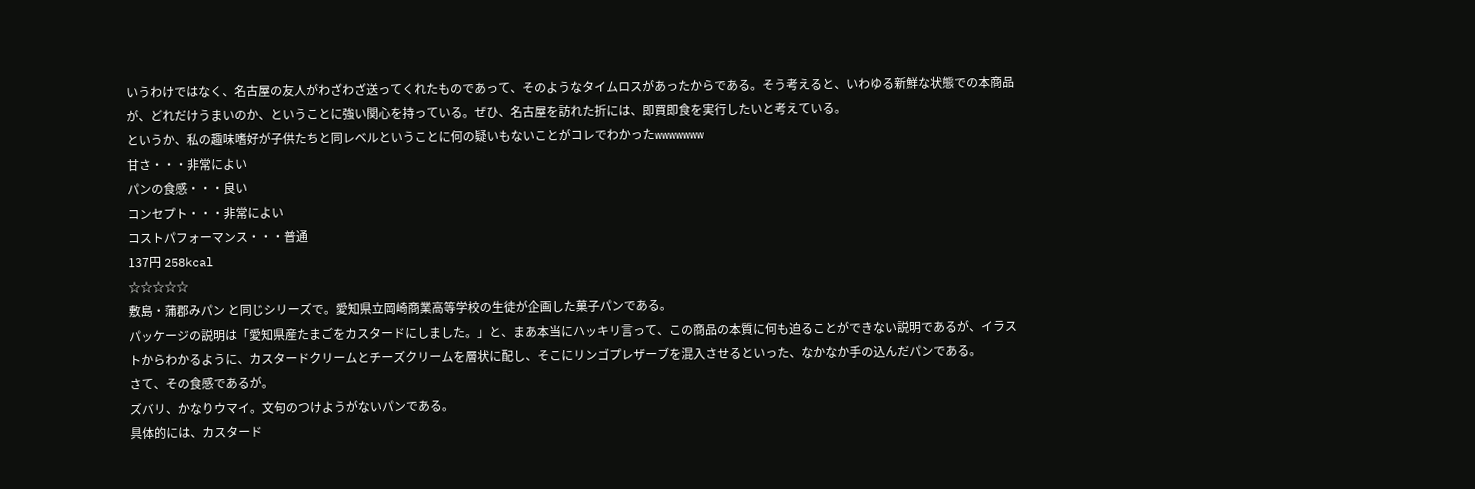いうわけではなく、名古屋の友人がわざわざ送ってくれたものであって、そのようなタイムロスがあったからである。そう考えると、いわゆる新鮮な状態での本商品が、どれだけうまいのか、ということに強い関心を持っている。ぜひ、名古屋を訪れた折には、即買即食を実行したいと考えている。
というか、私の趣味嗜好が子供たちと同レベルということに何の疑いもないことがコレでわかったwwwwwww
甘さ・・・非常によい
パンの食感・・・良い
コンセプト・・・非常によい
コストパフォーマンス・・・普通
137円 258kcal
☆☆☆☆☆
敷島・蒲郡みパン と同じシリーズで。愛知県立岡崎商業高等学校の生徒が企画した菓子パンである。
パッケージの説明は「愛知県産たまごをカスタードにしました。」と、まあ本当にハッキリ言って、この商品の本質に何も迫ることができない説明であるが、イラストからわかるように、カスタードクリームとチーズクリームを層状に配し、そこにリンゴプレザーブを混入させるといった、なかなか手の込んだパンである。
さて、その食感であるが。
ズバリ、かなりウマイ。文句のつけようがないパンである。
具体的には、カスタード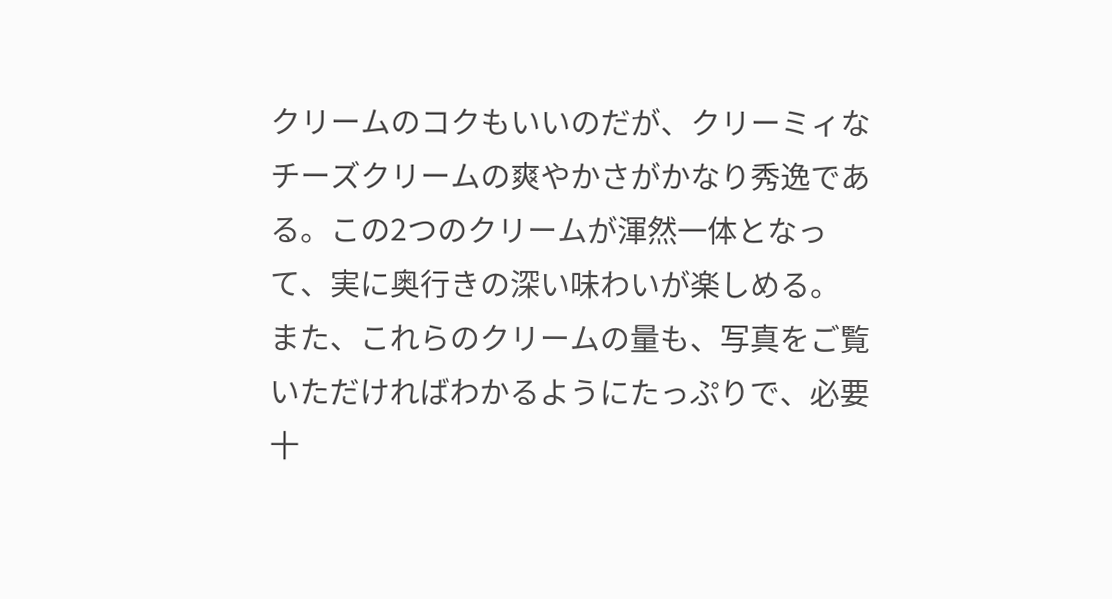クリームのコクもいいのだが、クリーミィなチーズクリームの爽やかさがかなり秀逸である。この2つのクリームが渾然一体となって、実に奥行きの深い味わいが楽しめる。
また、これらのクリームの量も、写真をご覧いただければわかるようにたっぷりで、必要十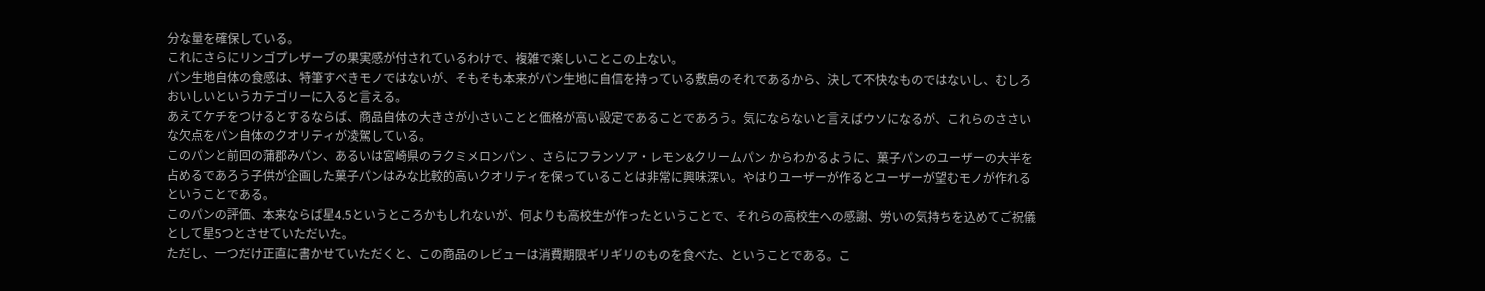分な量を確保している。
これにさらにリンゴプレザーブの果実感が付されているわけで、複雑で楽しいことこの上ない。
パン生地自体の食感は、特筆すべきモノではないが、そもそも本来がパン生地に自信を持っている敷島のそれであるから、決して不快なものではないし、むしろおいしいというカテゴリーに入ると言える。
あえてケチをつけるとするならば、商品自体の大きさが小さいことと価格が高い設定であることであろう。気にならないと言えばウソになるが、これらのささいな欠点をパン自体のクオリティが凌駕している。
このパンと前回の蒲郡みパン、あるいは宮崎県のラクミメロンパン 、さらにフランソア・レモン&クリームパン からわかるように、菓子パンのユーザーの大半を占めるであろう子供が企画した菓子パンはみな比較的高いクオリティを保っていることは非常に興味深い。やはりユーザーが作るとユーザーが望むモノが作れるということである。
このパンの評価、本来ならば星4.5というところかもしれないが、何よりも高校生が作ったということで、それらの高校生への感謝、労いの気持ちを込めてご祝儀として星5つとさせていただいた。
ただし、一つだけ正直に書かせていただくと、この商品のレビューは消費期限ギリギリのものを食べた、ということである。こ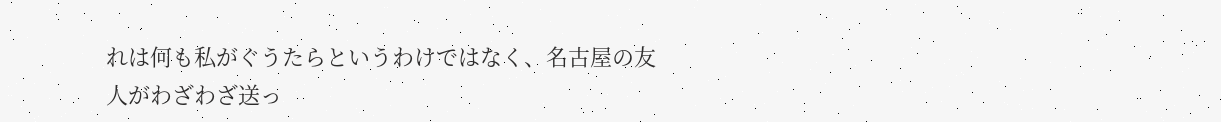れは何も私がぐうたらというわけではなく、名古屋の友人がわざわざ送っ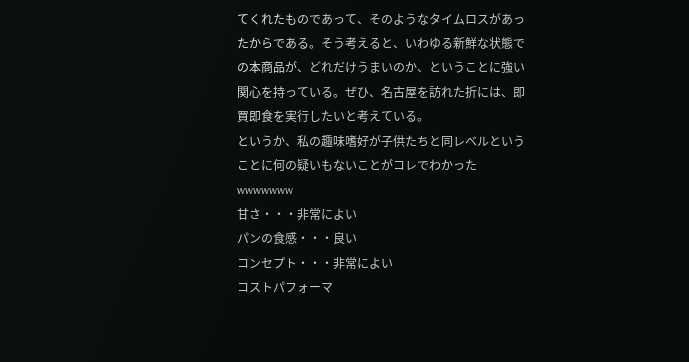てくれたものであって、そのようなタイムロスがあったからである。そう考えると、いわゆる新鮮な状態での本商品が、どれだけうまいのか、ということに強い関心を持っている。ぜひ、名古屋を訪れた折には、即買即食を実行したいと考えている。
というか、私の趣味嗜好が子供たちと同レベルということに何の疑いもないことがコレでわかったwwwwwww
甘さ・・・非常によい
パンの食感・・・良い
コンセプト・・・非常によい
コストパフォーマ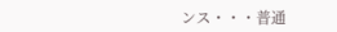ンス・・・普通